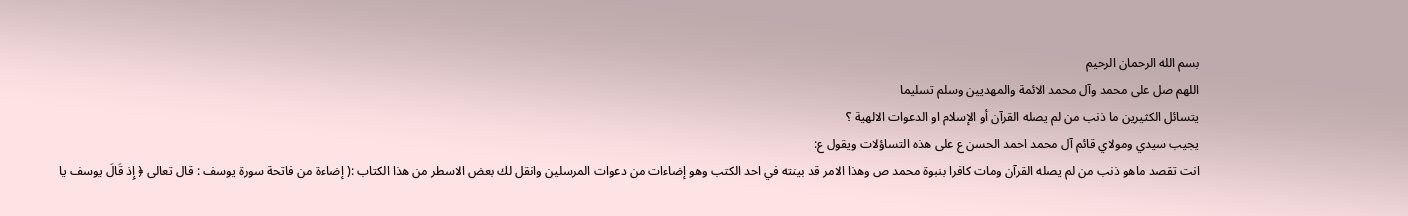بسم الله الرحمان الرحيم
اللهم صل على محمد وآل محمد الائمة والمهديين وسلم تسليما
يتسائل الكثيرين ما ذنب من لم يصله القرآن أو الإسلام او الدعوات الالهية ؟
يجيب سيدي ومولاي قائم آل محمد احمد الحسن ع على هذه التساؤلات ويقول ع:
انت تقصد ماهو ذنب من لم يصله القرآن ومات كافرا بنبوة محمد ص وهذا الامر قد بينته في احد الكتب وهو إضاءات من دعوات المرسلين وانقل لك بعض الاسطر من هذا الكتاب :( إضاءة من فاتحة سورة يوسف : قال تعالى ﴿ إِذ قَالَ يوسف يا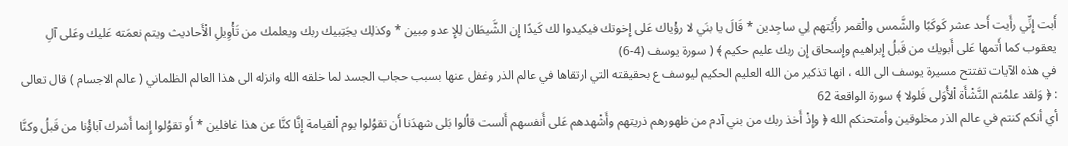أَبت إِنِّي رأَيت أَحد عشر كَوكَبًا والشَّمس والْقمر رأَيُتهم لِي ساجِدين * قَالَ يا بنَي لا رؤْياك عَلى إِخوتك فيكيدوا لك كَيدًا إِن الشَّيطَان لِلإِ عدو مِبين * وكذلِك يجَتِبيك ربك ويعلمك من تَأْوِيلِ الْأَحاديث ويتم نعمَته عَليك وعَلى آلِ يعقوب كما أَتمها عَلى أَبويك من قَبلُ إِبراهيم وإِسحاق إِن ربك عليم حكيم ﴾ ( سورة يوسف (4-6)
في هذه الآيات تفتتح مسيرة يوسف الى الله ، انها تذكير من الله العليم الحكيم ليوسف ع بحقيقته التي ارتقاها في عالم الذر وغفل عنها بسبب حجاب الجسد لما خلقه الله وانزله الى هذا العالم الظلماني ( عالم الاجسام ) قال تعالى : ﴿ وَلقد علمُتم النَّشْأَة اْلأُوَلى فَلولا ﴾ سورة الواقعة 62
أي أنكم كنتم في عالم الذر مخلوقين وأمتحنكم الله ﴿ وإِذْ أَخذ ربك من بني آدم من ظهورهم ذريتهم وأَشْهدهم عَلى أَنفسهم أَلست قاُلوا بَلى شهدَنا أَن تقوُلوا يوم اْلقيامة إِنَّا كنَّا عن هذا غافلين * أَو تقوُلوا إِنما أَشرك آباؤُنا من قَبلُ وكنَّا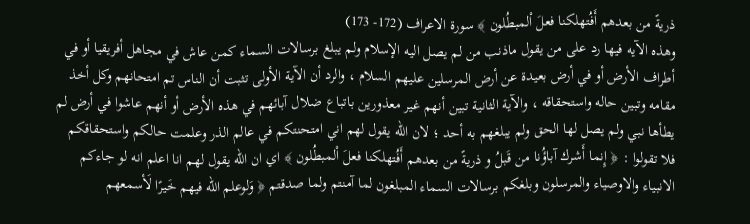ذريةً من بعدهم أَفُتهلكنا فعلَ اْلمبطُلون ﴾ سورة الاعراف (172- 173)
وهذه الآيه فيها رد على من يقول ماذنب من لم يصل اليه الإسلام ولم يبلغ برسالات السماء كمن عاش في مجاهل أفريقيا أو في أطراف الأرض أو في أرض بعيدة عن أرض المرسلين عليهم السلام ، والرد أن الآية الأولى تثبت أن الناس تم امتحانهم وكل أخذ مقامه وتبين حاله واستحقاقه ، والآية الثانية تبين أنهم غير معذورين باتباع ضلال آبائهم في هذه الأرض أو أنهم عاشوا في أرض لم يطأها نبي ولم يصل لها الحق ولم يبلغهم به أحد ؛ لان الله يقول لهم اني امتحنتكم في عالم الذر وعلمت حالكم واستحقاقكم فلا تقولوا : ﴿ إِنما أَشرك آباؤُنا من قَبلُ و ذريةً من بعدهم أَفُتهلكنا فعلَ اْلمبطُلون ﴾ اي ان الله يقول لهم انا اعلم انه لو جاءكم الانبياء والاوصياء والمرسلون وبلغكم برسالات السماء المبلغون لما آمنتم ولما صدقتم ﴿ وَلوعلم اللّه فيهم خَيرًا لَأسمعهم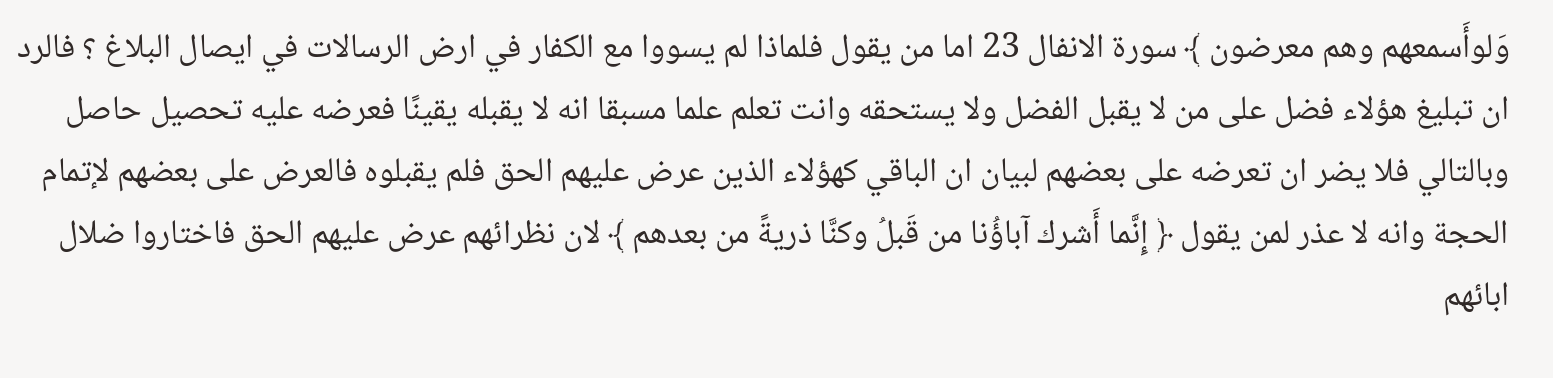وَلوأَسمعهم وهم معرضون ﴾ سورة الانفال 23 اما من يقول فلماذا لم يسووا مع الكفار في ارض الرسالات في ايصال البلاغ ؟ فالرد ان تبليغ هؤلاء فضل على من لا يقبل الفضل ولا يستحقه وانت تعلم علما مسبقا انه لا يقبله يقينًا فعرضه عليه تحصيل حاصل وبالتالي فلا يضر ان تعرضه على بعضهم لبيان ان الباقي كهؤلاء الذين عرض عليهم الحق فلم يقبلوه فالعرض على بعضهم لإتمام الحجة وانه لا عذر لمن يقول ﴿ إِنَّما أَشرك آباؤُنا من قَبلُ وكنَّا ذريةً من بعدهم ﴾ لان نظرائهم عرض عليهم الحق فاختاروا ضلال ابائهم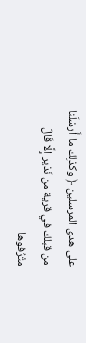على هدى المرسلين ﴿ وكذلِك ما أَرسْلَنا من قبلك في قرية من نَذير إِلَّا قَالَ متْرُفوها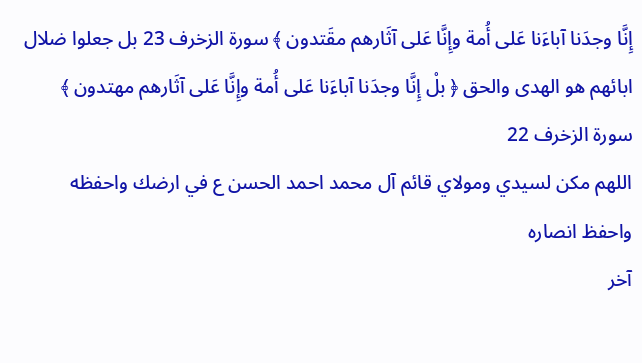إِنَّا وجدَنا آباءَنا عَلى أُمة وإِنَّا عَلى آثَارهم مقَتدون ﴾ سورة الزخرف 23 بل جعلوا ضلال ابائهم هو الهدى والحق ﴿ بلْ إِنَّا وجدَنا آباءَنا عَلى أُمة وإِنَّا عَلى آثَارهم مهتدون ﴾ سورة الزخرف 22
اللهم مكن لسيدي ومولاي قائم آل محمد احمد الحسن ع في ارضك واحفظه واحفظ انصاره
آخر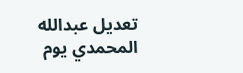تعديل عبدالله المحمدي يوم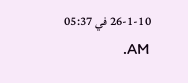26-1-10 في 05:37 AM.